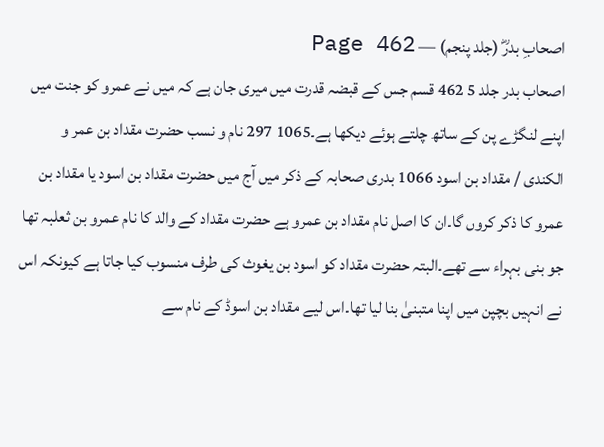اصحابِ بدرؓ (جلد پنجم) — Page 462
اصحاب بدر جلد 5 462 قسم جس کے قبضہ قدرت میں میری جان ہے کہ میں نے عمرو کو جنت میں اپنے لنگڑے پن کے ساتھ چلتے ہوئے دیکھا ہے۔1065 297 نام و نسب حضرت مقداد بن عمر و الکندی / مقداد بن اسود 1066 بدری صحابہ کے ذکر میں آج میں حضرت مقداد بن اسود یا مقداد بن عمرو کا ذکر کروں گا۔ان کا اصل نام مقداد بن عمرو ہے حضرت مقداد کے والد کا نام عمرو بن ثعلبہ تھا جو بنی بہراء سے تھے۔البتہ حضرت مقداد کو اسود بن یغوث کی طرف منسوب کیا جاتا ہے کیونکہ اس نے انہیں بچپن میں اپنا متبنیٰ بنا لیا تھا۔اس لیے مقداد بن اسوڈ کے نام سے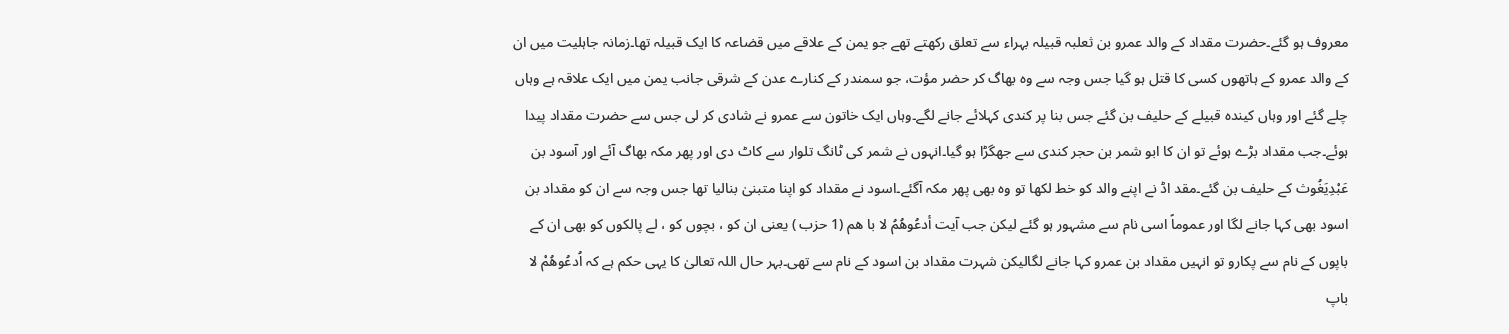معروف ہو گئے۔حضرت مقداد کے والد عمرو بن ثعلبہ قبیلہ بہراء سے تعلق رکھتے تھے جو یمن کے علاقے میں قضاعہ کا ایک قبیلہ تھا۔زمانہ جاہلیت میں ان کے والد عمرو کے ہاتھوں کسی کا قتل ہو گیا جس وجہ سے وہ بھاگ کر حضر مؤت، جو سمندر کے کنارے عدن کے شرقی جانب یمن میں ایک علاقہ ہے وہاں چلے گئے اور وہاں کیندہ قبیلے کے حلیف بن گئے جس بنا پر کندی کہلائے جانے لگے۔وہاں ایک خاتون سے عمرو نے شادی کر لی جس سے حضرت مقداد پیدا ہوئے۔جب مقداد بڑے ہوئے تو ان کا ابو شمر بن حجر کندی سے جھگڑا ہو گیا۔انہوں نے شمر کی ٹانگ تلوار سے کاٹ دی اور پھر مکہ بھاگ آئے اور آسود بن عَبْدِيَغُوث کے حلیف بن گئے۔مقد اڈ نے اپنے والد کو خط لکھا تو وہ بھی پھر مکہ آگئے۔اسود نے مقداد کو اپنا متبنیٰ بنالیا تھا جس وجہ سے ان کو مقداد بن اسود بھی کہا جانے لگا اور عموماً اسی نام سے مشہور ہو گئے لیکن جب آيت أدعُوهُمُ لا با هم (1 حزب ) یعنی ان کو ، بچوں کو ، لے پالکوں کو بھی ان کے باپوں کے نام سے پکارو تو انہیں مقداد بن عمرو کہا جانے لگالیکن شہرت مقداد بن اسود کے نام سے تھی۔بہر حال اللہ تعالیٰ کا یہی حکم ہے کہ اُدعُوهُمْ لا باپ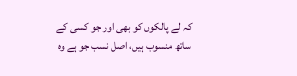کہ لے پالکوں کو بھی اور جو کسی کے ساتھ منسوب ہیں، اصل نسب جو ہے وہ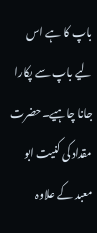باپ کا ہے اس لیے باپ سے پکارا جانا چاہیے۔حضرت مقداد کی کنیت ابو معبد کے علاوہ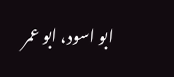ابو اسود، ابو عمر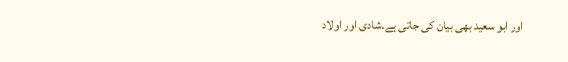اور ابو سعید بھی بیان کی جاتی ہے۔شادی اور اولاد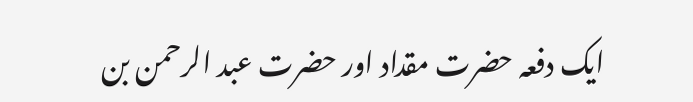ایک دفعہ حضرت مقداد اور حضرت عبد الرحمن بن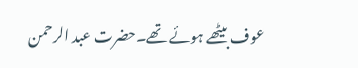عوف بیٹھے ہوئے تھے۔حضرت عبد الرحمن